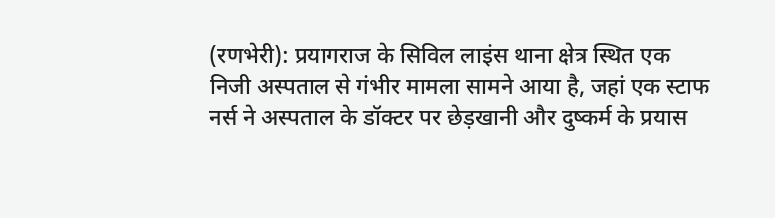(रणभेरी): प्रयागराज के सिविल लाइंस थाना क्षेत्र स्थित एक निजी अस्पताल से गंभीर मामला सामने आया है, जहां एक स्टाफ नर्स ने अस्पताल के डॉक्टर पर छेड़खानी और दुष्कर्म के प्रयास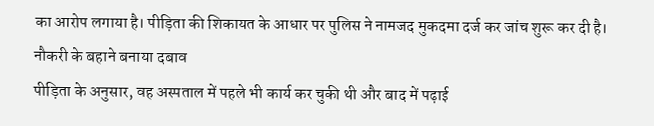का आरोप लगाया है। पीड़िता की शिकायत के आधार पर पुलिस ने नामजद मुकदमा दर्ज कर जांच शुरू कर दी है।
नौकरी के बहाने बनाया दबाव
पीड़िता के अनुसार, वह अस्पताल में पहले भी कार्य कर चुकी थी और बाद में पढ़ाई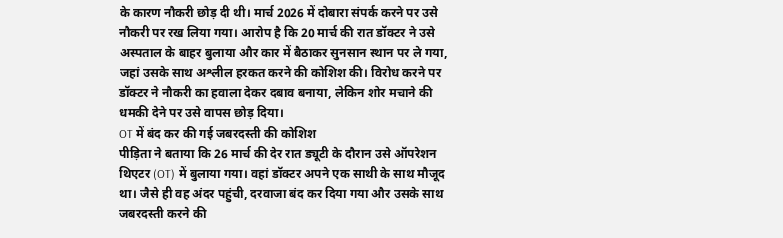के कारण नौकरी छोड़ दी थी। मार्च 2026 में दोबारा संपर्क करने पर उसे नौकरी पर रख लिया गया। आरोप है कि 20 मार्च की रात डॉक्टर ने उसे अस्पताल के बाहर बुलाया और कार में बैठाकर सुनसान स्थान पर ले गया, जहां उसके साथ अश्लील हरकत करने की कोशिश की। विरोध करने पर डॉक्टर ने नौकरी का हवाला देकर दबाव बनाया, लेकिन शोर मचाने की धमकी देने पर उसे वापस छोड़ दिया।
OT में बंद कर की गई जबरदस्ती की कोशिश
पीड़िता ने बताया कि 26 मार्च की देर रात ड्यूटी के दौरान उसे ऑपरेशन थिएटर (OT) में बुलाया गया। वहां डॉक्टर अपने एक साथी के साथ मौजूद था। जैसे ही वह अंदर पहुंची, दरवाजा बंद कर दिया गया और उसके साथ जबरदस्ती करने की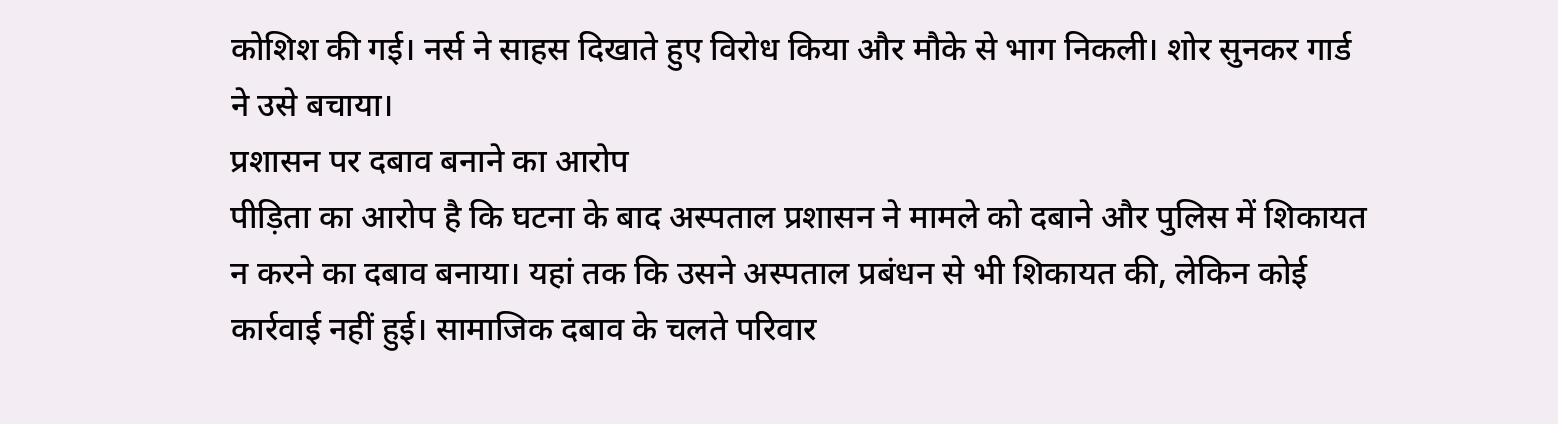कोशिश की गई। नर्स ने साहस दिखाते हुए विरोध किया और मौके से भाग निकली। शोर सुनकर गार्ड ने उसे बचाया।
प्रशासन पर दबाव बनाने का आरोप
पीड़िता का आरोप है कि घटना के बाद अस्पताल प्रशासन ने मामले को दबाने और पुलिस में शिकायत न करने का दबाव बनाया। यहां तक कि उसने अस्पताल प्रबंधन से भी शिकायत की, लेकिन कोई कार्रवाई नहीं हुई। सामाजिक दबाव के चलते परिवार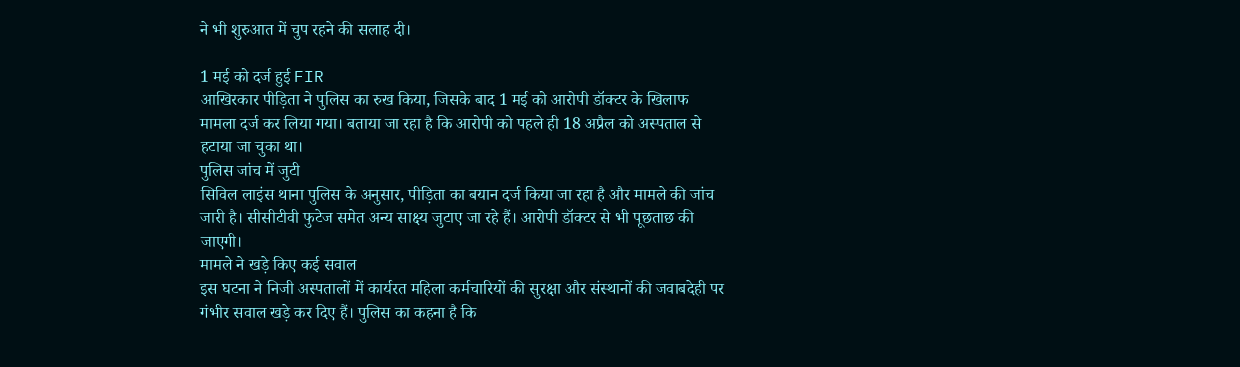ने भी शुरुआत में चुप रहने की सलाह दी।

1 मई को दर्ज हुई FIR
आखिरकार पीड़िता ने पुलिस का रुख किया, जिसके बाद 1 मई को आरोपी डॉक्टर के खिलाफ मामला दर्ज कर लिया गया। बताया जा रहा है कि आरोपी को पहले ही 18 अप्रैल को अस्पताल से हटाया जा चुका था।
पुलिस जांच में जुटी
सिविल लाइंस थाना पुलिस के अनुसार, पीड़िता का बयान दर्ज किया जा रहा है और मामले की जांच जारी है। सीसीटीवी फुटेज समेत अन्य साक्ष्य जुटाए जा रहे हैं। आरोपी डॉक्टर से भी पूछताछ की जाएगी।
मामले ने खड़े किए कई सवाल
इस घटना ने निजी अस्पतालों में कार्यरत महिला कर्मचारियों की सुरक्षा और संस्थानों की जवाबदेही पर गंभीर सवाल खड़े कर दिए हैं। पुलिस का कहना है कि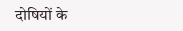दोषियों के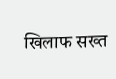खिलाफ सख्त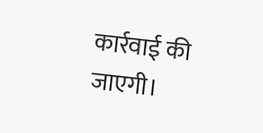कार्रवाई की जाएगी।